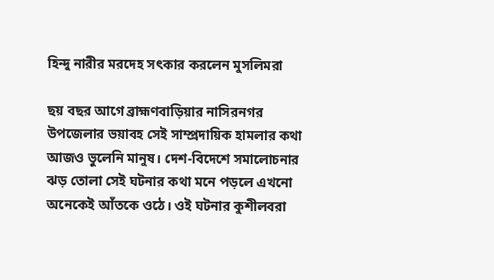হিন্দু নারীর মরদেহ সৎকার করলেন মুসলিমরা

ছয় বছর আগে ব্রাহ্মণবাড়িয়ার নাসিরনগর উপজেলার ভয়াবহ সেই সাম্প্রদায়িক হামলার কথা আজও ভুলেনি মানুষ। দেশ-বিদেশে সমালোচনার ঝড় তোলা সেই ঘটনার কথা মনে পড়লে এখনো অনেকেই আঁতকে ওঠে। ওই ঘটনার কুশীলবরা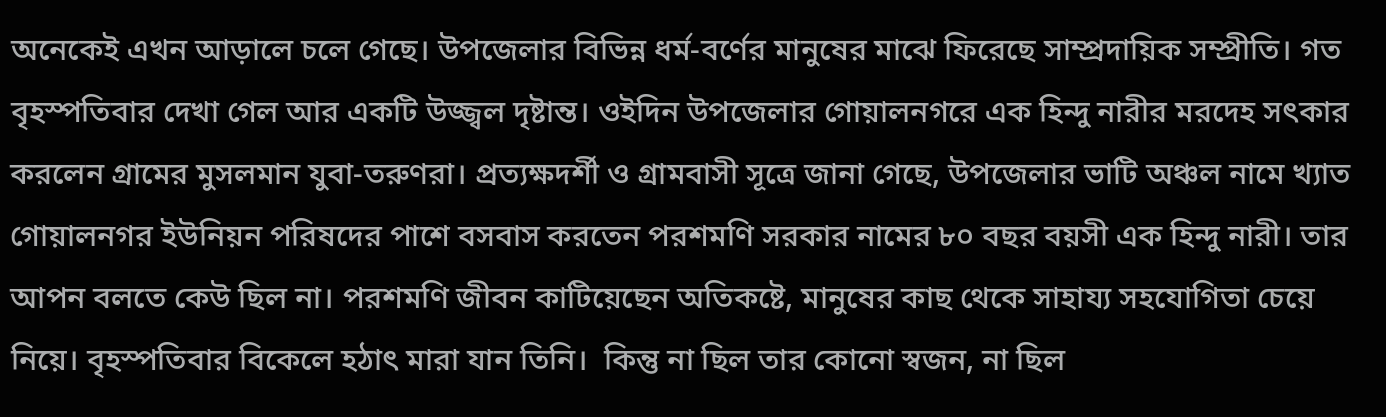অনেকেই এখন আড়ালে চলে গেছে। উপজেলার বিভিন্ন ধর্ম-বর্ণের মানুষের মাঝে ফিরেছে সাম্প্রদায়িক সম্প্রীতি। গত বৃহস্পতিবার দেখা গেল আর একটি উজ্জ্বল দৃষ্টান্ত। ওইদিন উপজেলার গোয়ালনগরে এক হিন্দু নারীর মরদেহ সৎকার করলেন গ্রামের মুসলমান যুবা-তরুণরা। প্রত্যক্ষদর্শী ও গ্রামবাসী সূত্রে জানা গেছে, উপজেলার ভাটি অঞ্চল নামে খ্যাত গোয়ালনগর ইউনিয়ন পরিষদের পাশে বসবাস করতেন পরশমণি সরকার নামের ৮০ বছর বয়সী এক হিন্দু নারী। তার আপন বলতে কেউ ছিল না। পরশমণি জীবন কাটিয়েছেন অতিকষ্টে, মানুষের কাছ থেকে সাহায্য সহযোগিতা চেয়ে নিয়ে। বৃহস্পতিবার বিকেলে হঠাৎ মারা যান তিনি।  কিন্তু না ছিল তার কোনো স্বজন, না ছিল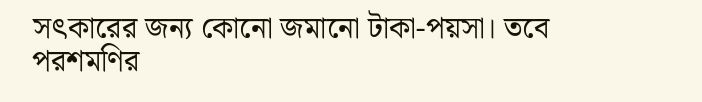সৎকারের জন্য কোনো জমানো টাকা-পয়সা। তবে পরশমণির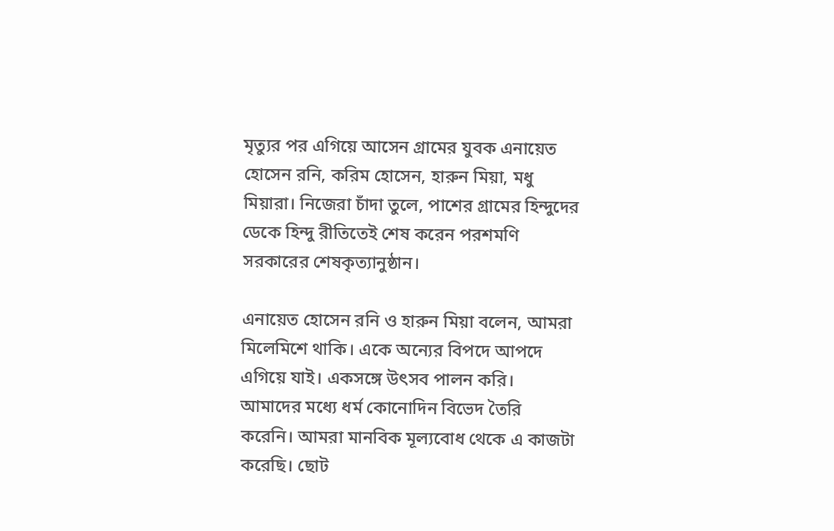মৃত্যুর পর এগিয়ে আসেন গ্রামের যুবক এনায়েত হোসেন রনি, করিম হোসেন, হারুন মিয়া, মধু মিয়ারা। নিজেরা চাঁদা তুলে, পাশের গ্রামের হিন্দুদের ডেকে হিন্দু রীতিতেই শেষ করেন পরশমণি সরকারের শেষকৃত্যানুষ্ঠান।

এনায়েত হোসেন রনি ও হারুন মিয়া বলেন, আমরা মিলেমিশে থাকি। একে অন্যের বিপদে আপদে এগিয়ে যাই। একসঙ্গে উৎসব পালন করি। আমাদের মধ্যে ধর্ম কোনোদিন বিভেদ তৈরি করেনি। আমরা মানবিক মূল্যবোধ থেকে এ কাজটা করেছি। ছোট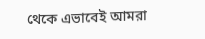থেকে এভাবেই আমরা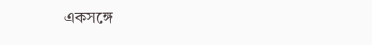একসঙ্গে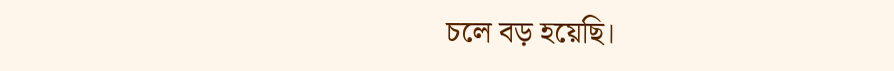চলে বড় হয়েছি।